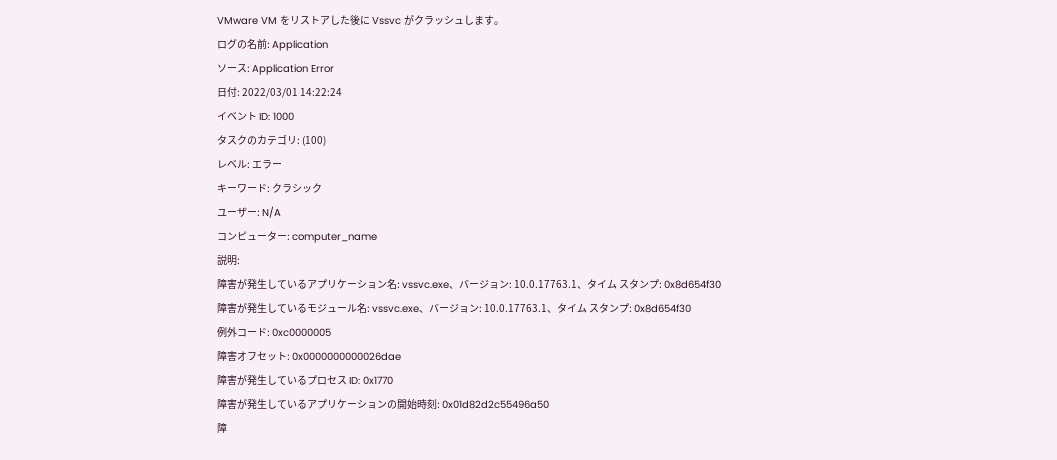VMware VM をリストアした後に Vssvc がクラッシュします。
ログの名前: Application
ソース: Application Error
日付: 2022/03/01 14:22:24
イベント ID: 1000
タスクのカテゴリ: (100)
レベル: エラー
キーワード: クラシック
ユーザー: N/A
コンピューター: computer_name
説明:
障害が発生しているアプリケーション名: vssvc.exe、バージョン: 10.0.17763.1、タイム スタンプ: 0x8d654f30
障害が発生しているモジュール名: vssvc.exe、バージョン: 10.0.17763.1、タイム スタンプ: 0x8d654f30
例外コード: 0xc0000005
障害オフセット: 0x0000000000026dae
障害が発生しているプロセス ID: 0x1770
障害が発生しているアプリケーションの開始時刻: 0x01d82d2c55496a50
障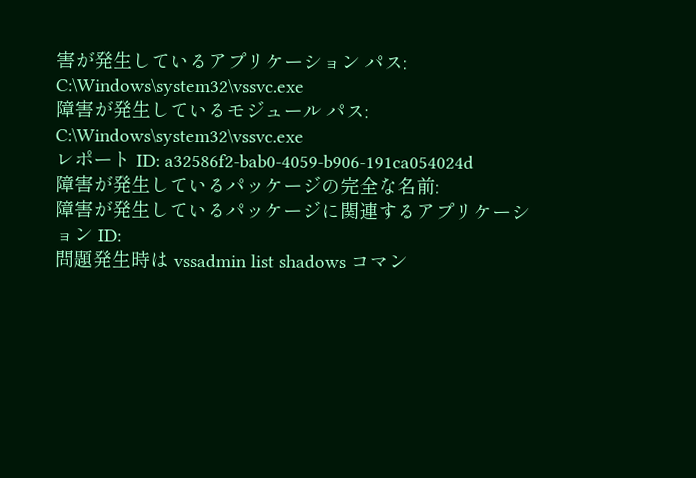害が発生しているアプリケーション パス: C:\Windows\system32\vssvc.exe
障害が発生しているモジュール パス: C:\Windows\system32\vssvc.exe
レポート ID: a32586f2-bab0-4059-b906-191ca054024d
障害が発生しているパッケージの完全な名前:
障害が発生しているパッケージに関連するアプリケーション ID:
問題発生時は vssadmin list shadows コマン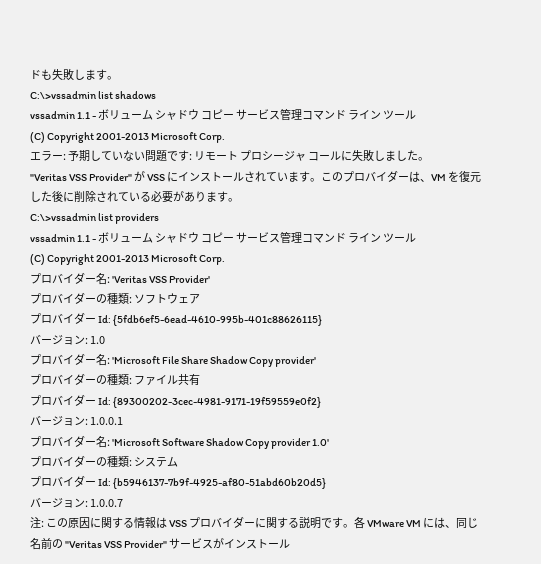ドも失敗します。
C:\>vssadmin list shadows
vssadmin 1.1 - ボリューム シャドウ コピー サービス管理コマンド ライン ツール
(C) Copyright 2001-2013 Microsoft Corp.
エラー: 予期していない問題です: リモート プロシージャ コールに失敗しました。
"Veritas VSS Provider" が VSS にインストールされています。このプロバイダーは、VM を復元した後に削除されている必要があります。
C:\>vssadmin list providers
vssadmin 1.1 - ボリューム シャドウ コピー サービス管理コマンド ライン ツール
(C) Copyright 2001-2013 Microsoft Corp.
プロバイダー名: 'Veritas VSS Provider'
プロバイダーの種類: ソフトウェア
プロバイダー Id: {5fdb6ef5-6ead-4610-995b-401c88626115}
バージョン: 1.0
プロバイダー名: 'Microsoft File Share Shadow Copy provider'
プロバイダーの種類: ファイル共有
プロバイダー Id: {89300202-3cec-4981-9171-19f59559e0f2}
バージョン: 1.0.0.1
プロバイダー名: 'Microsoft Software Shadow Copy provider 1.0'
プロバイダーの種類: システム
プロバイダー Id: {b5946137-7b9f-4925-af80-51abd60b20d5}
バージョン: 1.0.0.7
注: この原因に関する情報は VSS プロバイダーに関する説明です。各 VMware VM には、同じ名前の "Veritas VSS Provider" サービスがインストール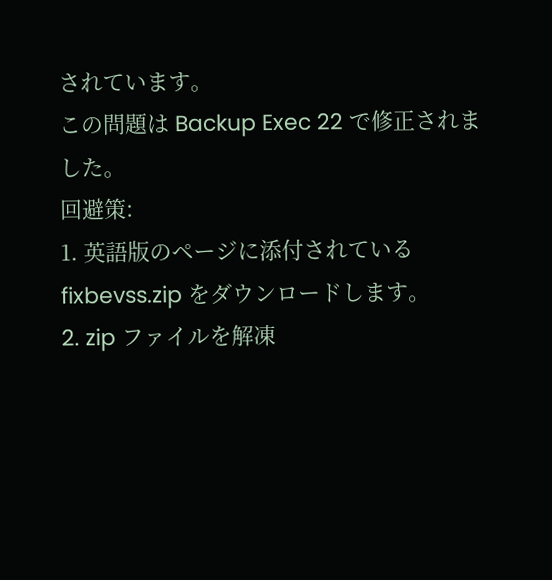されています。
この問題は Backup Exec 22 で修正されました。
回避策:
1. 英語版のページに添付されている fixbevss.zip をダウンロードします。
2. zip ファイルを解凍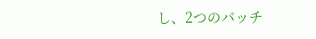し、2つのバッチ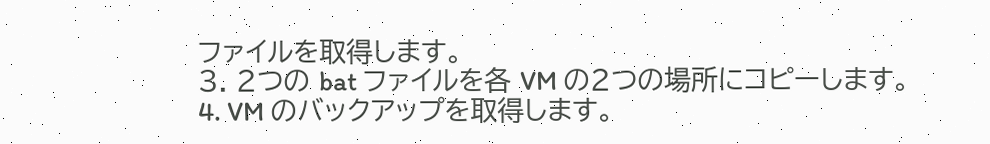ファイルを取得します。
3. 2つの bat ファイルを各 VM の2つの場所にコピーします。
4. VM のバックアップを取得します。